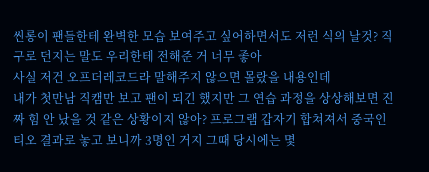씬롱이 팬들한테 완벽한 모습 보여주고 싶어하면서도 저런 식의 날것? 직구로 던지는 말도 우리한테 전해준 거 너무 좋아
사실 저건 오프더레코드라 말해주지 않으면 몰랐을 내용인데
내가 첫만남 직캠만 보고 팬이 되긴 했지만 그 연습 과정을 상상해보면 진짜 힘 안 났을 것 같은 상황이지 않아? 프로그램 갑자기 합쳐져서 중국인 티오 결과로 놓고 보니까 3명인 거지 그때 당시에는 몇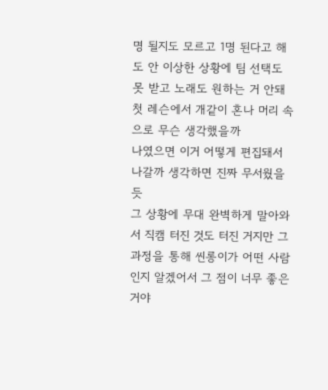명 될지도 모르고 1명 된다고 해도 안 이상한 상황에 팀 선택도 못 받고 노래도 원하는 거 안돼 첫 레슨에서 개같이 혼나 머리 속으로 무슨 생각했을까
나였으면 이거 어떻게 편집돼서 나갈까 생각하면 진짜 무서웠을 듯
그 상황에 무대 완벽하게 말아와서 직캠 터진 것도 터진 거지만 그 과정을 통해 씬롱이가 어떤 사람인지 알겠어서 그 점이 너무 좋은 거야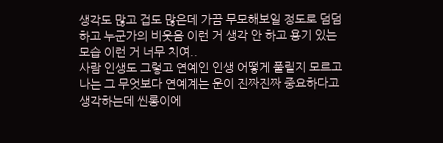생각도 많고 겁도 많은데 가끔 무모해보일 정도로 덤덤하고 누군가의 비웃음 이런 거 생각 안 하고 용기 있는 모습 이런 거 너무 치여..
사람 인생도 그렇고 연예인 인생 어떻게 풀릴지 모르고 나는 그 무엇보다 연예계는 운이 진짜진짜 중요하다고 생각하는데 씬롱이에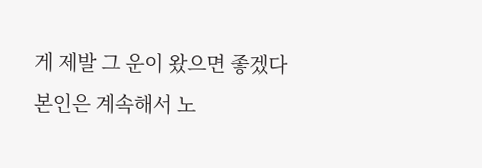게 제발 그 운이 왔으면 좋겠다
본인은 계속해서 노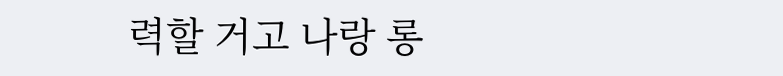력할 거고 나랑 롱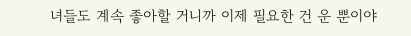녀들도 계속 좋아할 거니까 이제 필요한 건 운 뿐이야